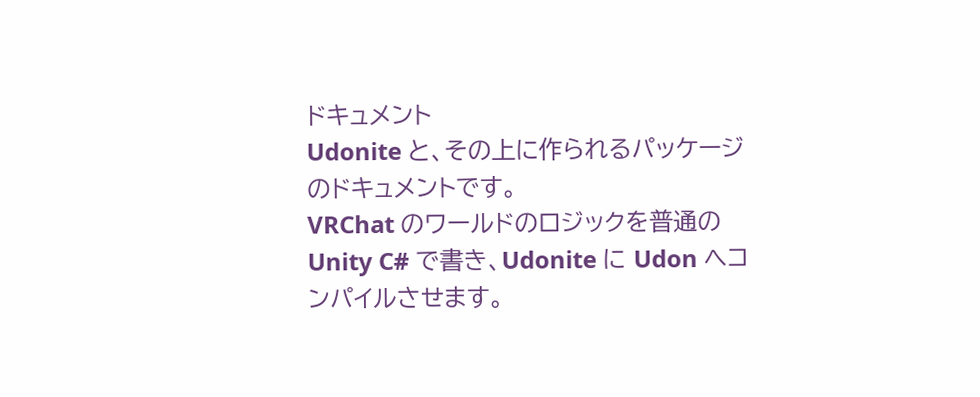ドキュメント
Udonite と、その上に作られるパッケージのドキュメントです。
VRChat のワールドのロジックを普通の Unity C# で書き、Udonite に Udon へコンパイルさせます。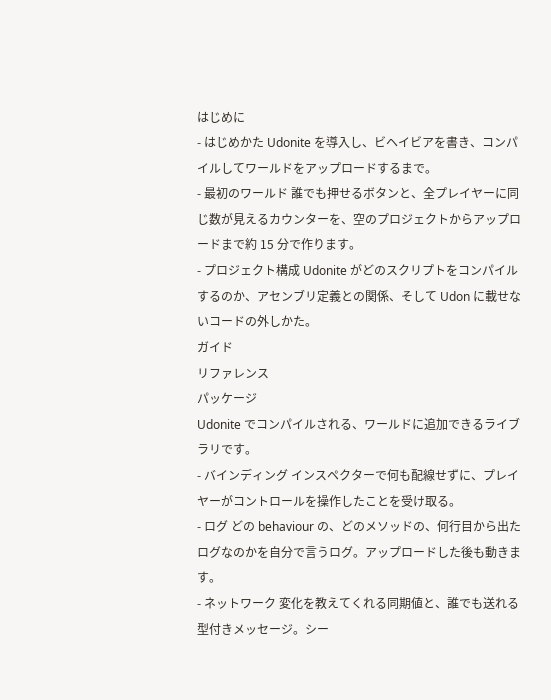はじめに
- はじめかた Udonite を導入し、ビヘイビアを書き、コンパイルしてワールドをアップロードするまで。
- 最初のワールド 誰でも押せるボタンと、全プレイヤーに同じ数が見えるカウンターを、空のプロジェクトからアップロードまで約 15 分で作ります。
- プロジェクト構成 Udonite がどのスクリプトをコンパイルするのか、アセンブリ定義との関係、そして Udon に載せないコードの外しかた。
ガイド
リファレンス
パッケージ
Udonite でコンパイルされる、ワールドに追加できるライブラリです。
- バインディング インスペクターで何も配線せずに、プレイヤーがコントロールを操作したことを受け取る。
- ログ どの behaviour の、どのメソッドの、何行目から出たログなのかを自分で言うログ。アップロードした後も動きます。
- ネットワーク 変化を教えてくれる同期値と、誰でも送れる型付きメッセージ。シー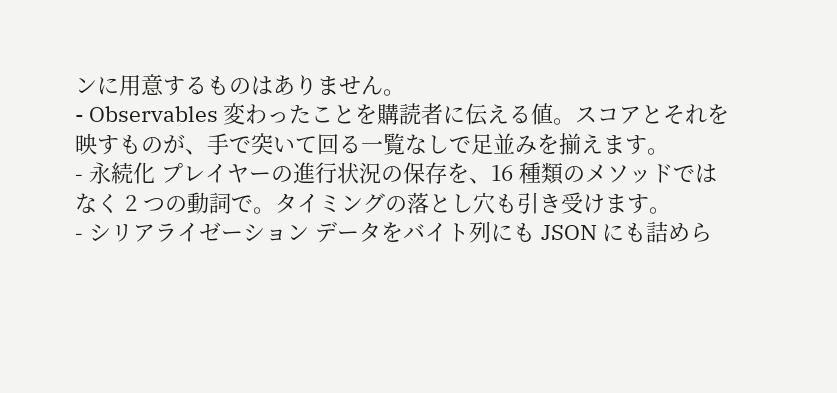ンに用意するものはありません。
- Observables 変わったことを購読者に伝える値。スコアとそれを映すものが、手で突いて回る一覧なしで足並みを揃えます。
- 永続化 プレイヤーの進行状況の保存を、16 種類のメソッドではなく 2 つの動詞で。タイミングの落とし穴も引き受けます。
- シリアライゼーション データをバイト列にも JSON にも詰めら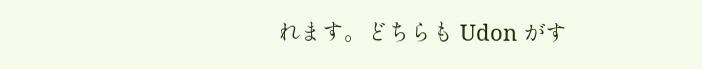れます。どちらも Udon がす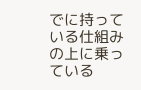でに持っている仕組みの上に乗っている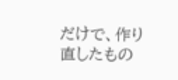だけで、作り直したもの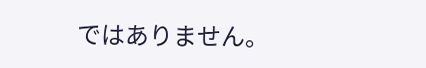ではありません。